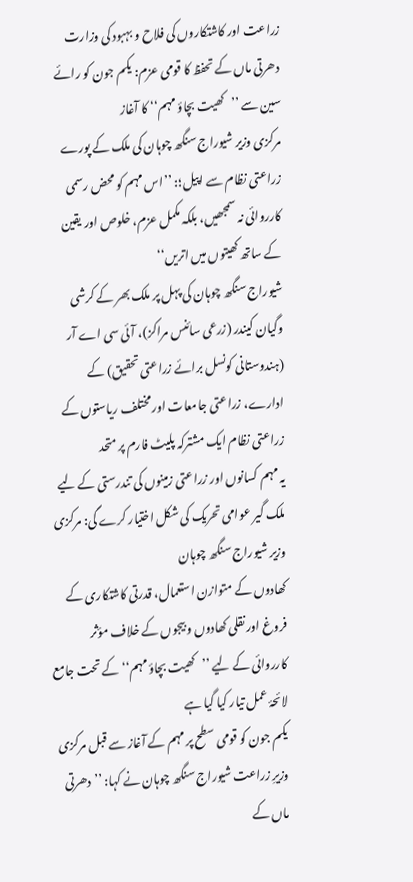زراعت اور کاشتکاروں کی فلاح و بہبود کی وزارت
دھرتی ماں کے تحفظ کا قومی عزم: یکم جون کو رائے سین سے ’’کھیت بچاؤ مہم‘‘ کا آغاز
مرکزی وزیر شیوراج سنگھ چوہان کی ملک کے پورے زراعتی نظام سے اپیل؛: ’’اس مہم کو محض رسمی کارروائی نہ سمجھیں، بلکہ مکمل عزم، خلوص اور یقین کے ساتھ کھیتوں میں اتریں‘‘
شیوراج سنگھ چوہان کی پہل پر ملک بھر کے کرشی وگیان کیندر (زرعی سائنس مراکز)، آئی سی اے آر (ہندوستانی کونسل برائے زراعتی تحقیق) کے ادارے، زراعتی جامعات اور مختلف ریاستوں کے زراعتی نظام ایک مشترکہ پلیٹ فارم پر متحد
یہ مہم کسانوں اور زراعتی زمینوں کی تندرستی کے لیے ملک گیر عوامی تحریک کی شکل اختیار کرے گی: مرکزی وزیر شیوراج سنگھ چوہان
کھادوں کے متوازن استعمال، قدرتی کاشتکاری کے فروغ اور نقلی کھادوں و بیجوں کے خلاف مؤثر کارروائی کے لیے ’’کھیت بچاؤ مہم‘‘ کے تحت جامع لائحۂ عمل تیار کیا گیا ہے
یکم جون کو قومی سطح پر مہم کے آغاز سے قبل مرکزی وزیرِ زراعت شیوراج سنگھ چوہان نے کہا: ’’دھرتی ماں کے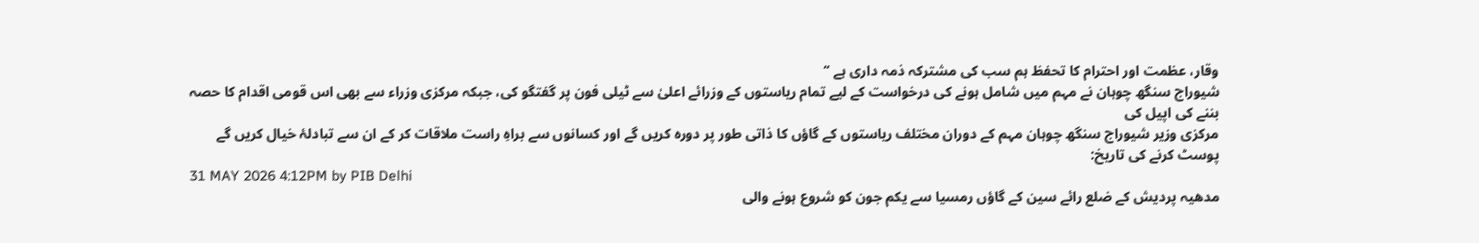وقار، عظمت اور احترام کا تحفظ ہم سب کی مشترکہ ذمہ داری ہے ‘‘
شیوراج سنگھ چوہان نے مہم میں شامل ہونے کی درخواست کے لیے تمام ریاستوں کے وزرائے اعلیٰ سے ٹیلی فون پر گفتگو کی، جبکہ مرکزی وزراء سے بھی اس قومی اقدام کا حصہ بننے کی اپیل کی
مرکزی وزیر شیوراج سنگھ چوہان مہم کے دوران مختلف ریاستوں کے گاؤں کا ذاتی طور پر دورہ کریں گے اور کسانوں سے براہِ راست ملاقات کر کے ان سے تبادلۂ خیال کریں گے
پوسٹ کرنے کی تاریخ:
31 MAY 2026 4:12PM by PIB Delhi
مدھیہ پردیش کے ضلع رائے سین کے گاؤں رمسیا سے یکم جون کو شروع ہونے والی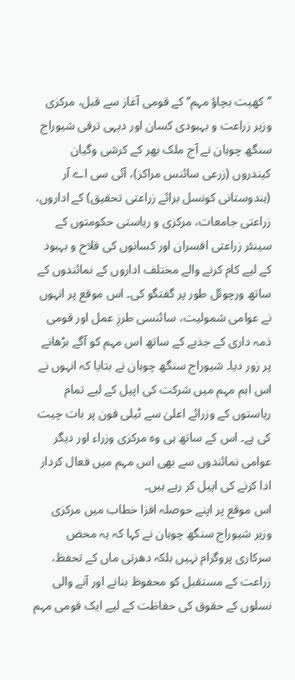’’کھیت بچاؤ مہم‘‘ کے قومی آغاز سے قبل، مرکزی وزیر زراعت و بہبودی کسان اور دیہی ترقی شیوراج سنگھ چوہان نے آج ملک بھر کے کرشی وگیان کیندروں (زرعی سائنس مراکز)، آئی سی اے آر (ہندوستانی کونسل برائے زراعتی تحقیق) کے اداروں، زراعتی جامعات، مرکزی و ریاستی حکومتوں کے سینئر زراعتی افسران اور کسانوں کی فلاح و بہبود کے لیے کام کرنے والے مختلف اداروں کے نمائندوں کے ساتھ ورچوئل طور پر گفتگو کی۔ اس موقع پر انہوں نے عوامی شمولیت، سائنسی طرزِ عمل اور قومی ذمہ داری کے جذبے کے ساتھ اس مہم کو آگے بڑھانے پر زور دیا۔ شیوراج سنگھ چوہان نے بتایا کہ انہوں نے اس اہم مہم میں شرکت کی اپیل کے لیے تمام ریاستوں کے وزرائے اعلیٰ سے ٹیلی فون پر بات چیت کی ہے۔ اس کے ساتھ ہی وہ مرکزی وزراء اور دیگر عوامی نمائندوں سے بھی اس مہم میں فعال کردار ادا کرنے کی اپیل کر رہے ہیں۔
اس موقع پر اپنے حوصلہ افزا خطاب میں مرکزی وزیر شیوراج سنگھ چوہان نے کہا کہ یہ محض سرکاری پروگرام نہیں بلکہ دھرتی ماں کے تحفظ، زراعت کے مستقبل کو محفوظ بنانے اور آنے والی نسلوں کے حقوق کی حفاظت کے لیے ایک قومی مہم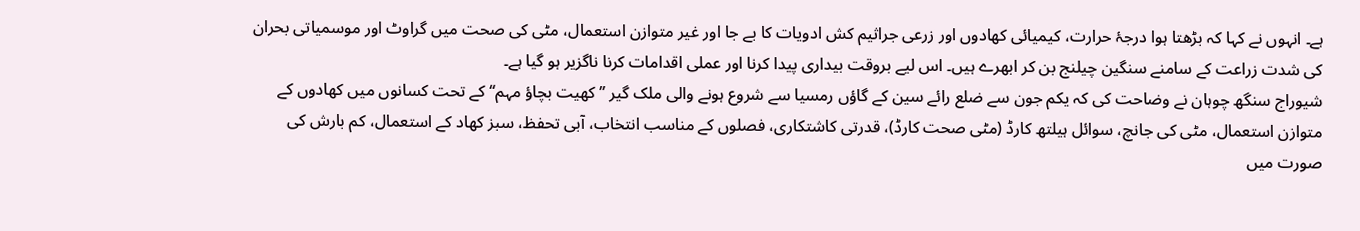ہے۔ انہوں نے کہا کہ بڑھتا ہوا درجۂ حرارت، کیمیائی کھادوں اور زرعی جراثیم کش ادویات کا بے جا اور غیر متوازن استعمال، مٹی کی صحت میں گراوٹ اور موسمیاتی بحران کی شدت زراعت کے سامنے سنگین چیلنج بن کر ابھرے ہیں۔ اس لیے بروقت بیداری پیدا کرنا اور عملی اقدامات کرنا ناگزیر ہو گیا ہے۔
شیوراج سنگھ چوہان نے وضاحت کی کہ یکم جون سے ضلع رائے سین کے گاؤں رمسیا سے شروع ہونے والی ملک گیر ’’کھیت بچاؤ مہم‘‘ کے تحت کسانوں میں کھادوں کے متوازن استعمال، مٹی کی جانچ، سوائل ہیلتھ کارڈ (مٹی صحت کارڈ)، قدرتی کاشتکاری، فصلوں کے مناسب انتخاب، آبی تحفظ، سبز کھاد کے استعمال، کم بارش کی صورت میں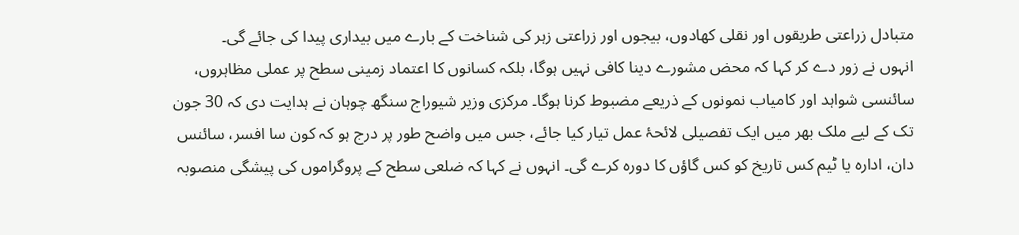متبادل زراعتی طریقوں اور نقلی کھادوں، بیجوں اور زراعتی زہر کی شناخت کے بارے میں بیداری پیدا کی جائے گی۔
انہوں نے زور دے کر کہا کہ محض مشورے دینا کافی نہیں ہوگا، بلکہ کسانوں کا اعتماد زمینی سطح پر عملی مظاہروں، سائنسی شواہد اور کامیاب نمونوں کے ذریعے مضبوط کرنا ہوگا۔ مرکزی وزیر شیوراج سنگھ چوہان نے ہدایت دی کہ 30 جون تک کے لیے ملک بھر میں ایک تفصیلی لائحۂ عمل تیار کیا جائے، جس میں واضح طور پر درج ہو کہ کون سا افسر، سائنس دان، ادارہ یا ٹیم کس تاریخ کو کس گاؤں کا دورہ کرے گی۔ انہوں نے کہا کہ ضلعی سطح کے پروگراموں کی پیشگی منصوبہ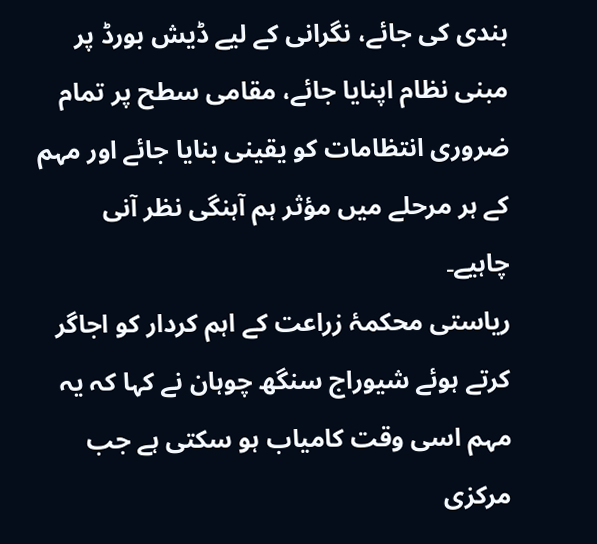بندی کی جائے، نگرانی کے لیے ڈیش بورڈ پر مبنی نظام اپنایا جائے، مقامی سطح پر تمام ضروری انتظامات کو یقینی بنایا جائے اور مہم کے ہر مرحلے میں مؤثر ہم آہنگی نظر آنی چاہیے۔
ریاستی محکمۂ زراعت کے اہم کردار کو اجاگر کرتے ہوئے شیوراج سنگھ چوہان نے کہا کہ یہ مہم اسی وقت کامیاب ہو سکتی ہے جب مرکزی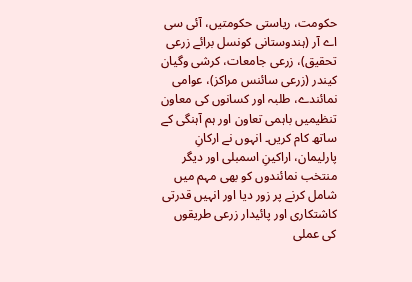حکومت، ریاستی حکومتیں، آئی سی اے آر (ہندوستانی کونسل برائے زرعی تحقیق)، زرعی جامعات، کرشی وگیان کیندر (زرعی سائنس مراکز)، عوامی نمائندے، طلبہ اور کسانوں کی معاون تنظیمیں باہمی تعاون اور ہم آہنگی کے ساتھ کام کریں۔ انہوں نے ارکانِ پارلیمان، اراکینِ اسمبلی اور دیگر منتخب نمائندوں کو بھی مہم میں شامل کرنے پر زور دیا اور انہیں قدرتی کاشتکاری اور پائیدار زرعی طریقوں کی عملی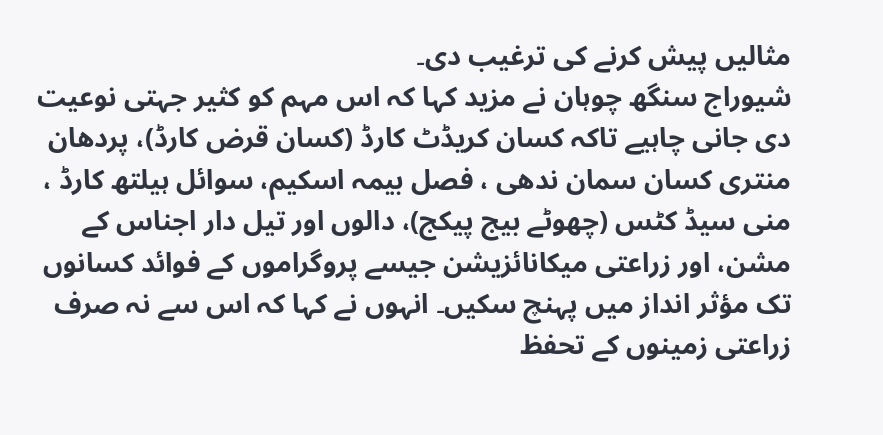مثالیں پیش کرنے کی ترغیب دی۔
شیوراج سنگھ چوہان نے مزید کہا کہ اس مہم کو کثیر جہتی نوعیت دی جانی چاہیے تاکہ کسان کریڈٹ کارڈ (کسان قرض کارڈ)، پردھان منتری کسان سمان ندھی ، فصل بیمہ اسکیم، سوائل ہیلتھ کارڈ ، منی سیڈ کٹس (چھوٹے بیج پیکج)، دالوں اور تیل دار اجناس کے مشن، اور زراعتی میکانائزیشن جیسے پروگراموں کے فوائد کسانوں تک مؤثر انداز میں پہنچ سکیں۔ انہوں نے کہا کہ اس سے نہ صرف زراعتی زمینوں کے تحفظ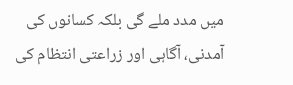میں مدد ملے گی بلکہ کسانوں کی آمدنی، آگاہی اور زراعتی انتظام کی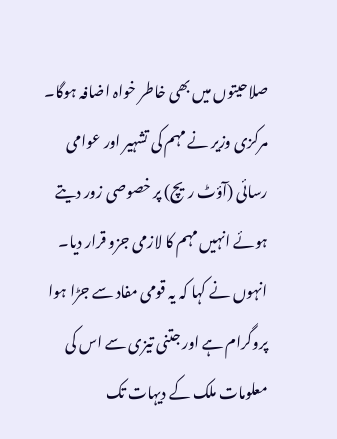صلاحیتوں میں بھی خاطر خواہ اضافہ ہوگا۔
مرکزی وزیر نے مہم کی تشہیر اور عوامی رسائی (آؤٹ ریچ) پر خصوصی زور دیتے ہوئے انہیں مہم کا لازمی جزو قرار دیا۔ انہوں نے کہا کہ یہ قومی مفاد سے جڑا ہوا پروگرام ہے اور جتنی تیزی سے اس کی معلومات ملک کے دیہات تک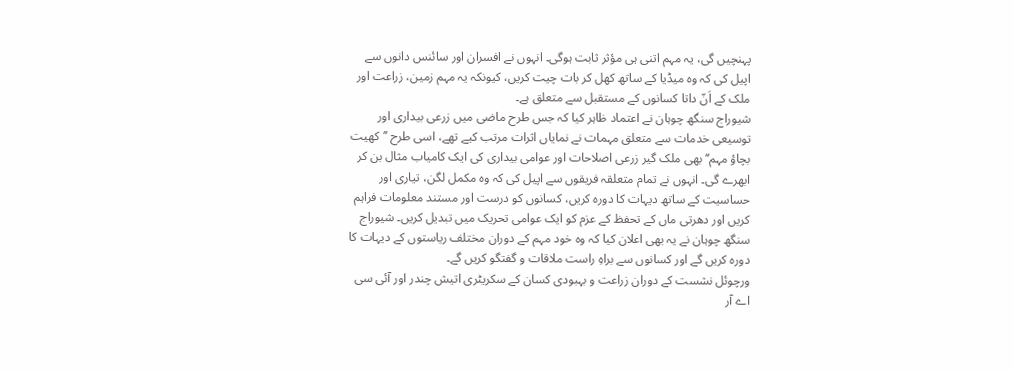پہنچیں گی، یہ مہم اتنی ہی مؤثر ثابت ہوگی۔ انہوں نے افسران اور سائنس دانوں سے اپیل کی کہ وہ میڈیا کے ساتھ کھل کر بات چیت کریں، کیونکہ یہ مہم زمین، زراعت اور ملک کے اَنّ داتا کسانوں کے مستقبل سے متعلق ہے۔
شیوراج سنگھ چوہان نے اعتماد ظاہر کیا کہ جس طرح ماضی میں زرعی بیداری اور توسیعی خدمات سے متعلق مہمات نے نمایاں اثرات مرتب کیے تھے، اسی طرح ’’کھیت بچاؤ مہم‘‘ بھی ملک گیر زرعی اصلاحات اور عوامی بیداری کی ایک کامیاب مثال بن کر ابھرے گی۔ انہوں نے تمام متعلقہ فریقوں سے اپیل کی کہ وہ مکمل لگن، تیاری اور حساسیت کے ساتھ دیہات کا دورہ کریں، کسانوں کو درست اور مستند معلومات فراہم کریں اور دھرتی ماں کے تحفظ کے عزم کو ایک عوامی تحریک میں تبدیل کریں۔ شیوراج سنگھ چوہان نے یہ بھی اعلان کیا کہ وہ خود مہم کے دوران مختلف ریاستوں کے دیہات کا دورہ کریں گے اور کسانوں سے براہِ راست ملاقات و گفتگو کریں گے۔
ورچوئل نشست کے دوران زراعت و بہبودی کسان کے سکریٹری اتیش چندر اور آئی سی اے آر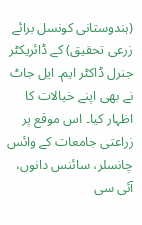(ہندوستانی کونسل برائے زرعی تحقیق) کے ڈائریکٹر جنرل ڈاکٹر ایم۔ ایل جاٹ نے بھی اپنے خیالات کا اظہار کیا۔ اس موقع پر زراعتی جامعات کے وائس چانسلر، سائنس دانوں، آئی سی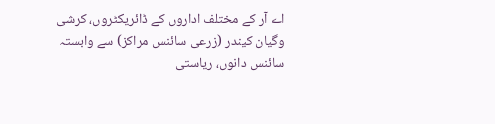اے آر کے مختلف اداروں کے ڈائریکٹروں، کرشی وگیان کیندر (زرعی سائنس مراکز) سے وابستہ سائنس دانوں، ریاستی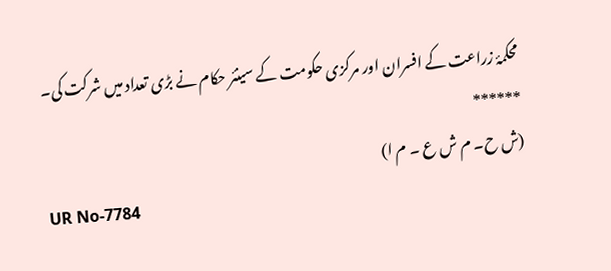محکمۂ زراعت کے افسران اور مرکزی حکومت کے سینئر حکام نے بڑی تعداد میں شرکت کی۔
******
(ش ح۔ م ش ع ۔ م ا)
UR No-7784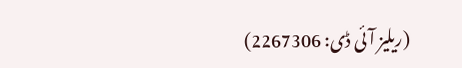(ریلیز آئی ڈی: 2267306)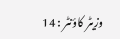وزیٹر کاؤنٹر : 14